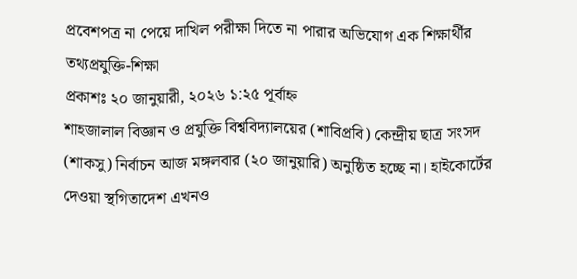প্রবেশপত্র না পেয়ে দাখিল পরীক্ষা দিতে না পারার অভিযোগ এক শিক্ষার্থীর
তথ্যপ্রযুক্তি-শিক্ষা
প্রকাশঃ ২০ জানুয়ারী, ২০২৬ ১:২৫ পূর্বাহ্ন
শাহজালাল বিজ্ঞান ও প্রযুক্তি বিশ্ববিদ্যালয়ের (শাবিপ্রবি) কেন্দ্রীয় ছাত্র সংসদ (শাকসু) নির্বাচন আজ মঙ্গলবার (২০ জানুয়ারি) অনুষ্ঠিত হচ্ছে না। হাইকোর্টের দেওয়া স্থগিতাদেশ এখনও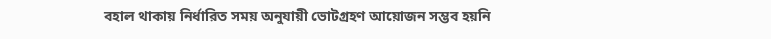বহাল থাকায় নির্ধারিত সময় অনুযায়ী ভোটগ্রহণ আয়োজন সম্ভব হয়নি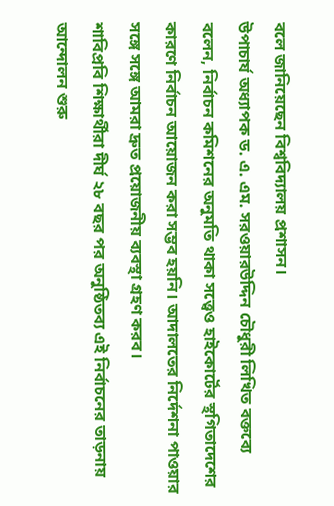বলে জানিয়েছেন বিশ্ববিদ্যালয় প্রশাসন।
উপাচার্য অধ্যাপক ড. এ. এম. সরওয়ারউদ্দিন চৌধুরী লিখিত বক্তব্যে বলেন, নির্বাচন কমিশনের অনুমতি থাকা সত্ত্বেও হাইকোর্টের স্থগিতাদেশের কারণে নির্বাচন আয়োজন করা সম্ভব হয়নি। আদালতের নির্দেশনা পাওয়ার সঙ্গে সঙ্গে আমরা দ্রুত প্রয়োজনীয় ব্যবস্থা গ্রহণ করব।
শাবিপ্রবি শিক্ষার্থীরা দীর্ঘ ২৮ বছর পর অনুষ্ঠিতব্য এই নির্বাচনের তাড়নায় আন্দোলন শুরু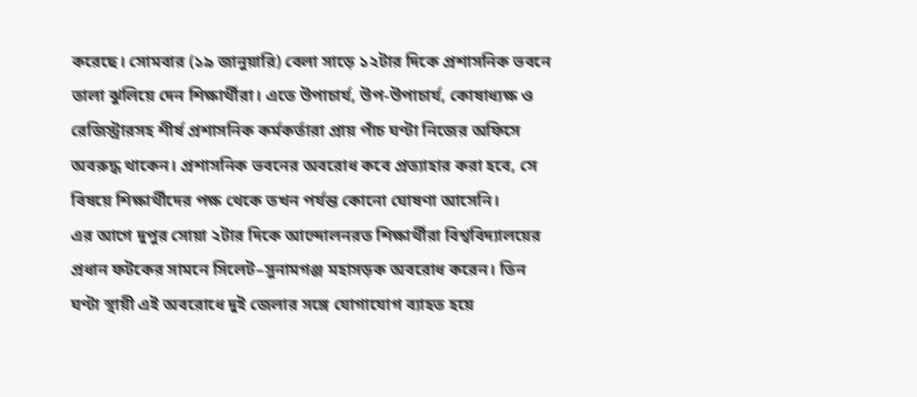করেছে। সোমবার (১৯ জানুয়ারি) বেলা সাড়ে ১২টার দিকে প্রশাসনিক ভবনে তালা ঝুলিয়ে দেন শিক্ষার্থীরা। এতে উপাচার্য, উপ-উপাচার্য, কোষাধ্যক্ষ ও রেজিস্ট্রারসহ শীর্ষ প্রশাসনিক কর্মকর্তারা প্রায় পাঁচ ঘণ্টা নিজের অফিসে অবরুদ্ধ থাকেন। প্রশাসনিক ভবনের অবরোধ কবে প্রত্যাহার করা হবে, সে বিষয়ে শিক্ষার্থীদের পক্ষ থেকে তখন পর্যন্ত কোনো ঘোষণা আসেনি।
এর আগে দুপুর সোয়া ২টার দিকে আন্দোলনরত শিক্ষার্থীরা বিশ্ববিদ্যালয়ের প্রধান ফটকের সামনে সিলেট–সুনামগঞ্জ মহাসড়ক অবরোধ করেন। তিন ঘণ্টা স্থায়ী এই অবরোধে দুই জেলার সঙ্গে যোগাযোগ ব্যাহত হয়ে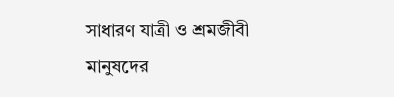সাধারণ যাত্রী ও শ্রমজীবী মানুষদের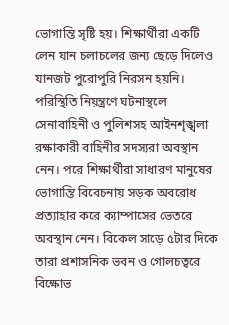ভোগান্তি সৃষ্টি হয়। শিক্ষার্থীরা একটি লেন যান চলাচলের জন্য ছেড়ে দিলেও যানজট পুরোপুরি নিরসন হয়নি।
পরিস্থিতি নিয়ন্ত্রণে ঘটনাস্থলে সেনাবাহিনী ও পুলিশসহ আইনশৃঙ্খলা রক্ষাকারী বাহিনীর সদস্যরা অবস্থান নেন। পরে শিক্ষার্থীরা সাধারণ মানুষের ভোগান্তি বিবেচনায় সড়ক অবরোধ প্রত্যাহার করে ক্যাম্পাসের ভেতরে অবস্থান নেন। বিকেল সাড়ে ৫টার দিকে তারা প্রশাসনিক ভবন ও গোলচত্বরে বিক্ষোভ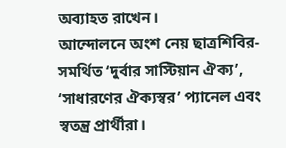অব্যাহত রাখেন।
আন্দোলনে অংশ নেয় ছাত্রশিবির-সমর্থিত ‘দুর্বার সাস্টিয়ান ঐক্য’, ‘সাধারণের ঐক্যস্বর’ প্যানেল এবং স্বতন্ত্র প্রার্থীরা।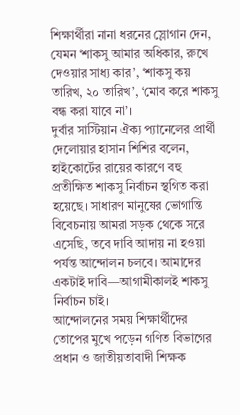শিক্ষার্থীরা নানা ধরনের স্লোগান দেন, যেমন ‘শাকসু আমার অধিকার, রুখে দেওয়ার সাধ্য কার’, ‘শাকসু কয় তারিখ, ২০ তারিখ’, ‘মোব করে শাকসু বন্ধ করা যাবে না’।
দুর্বার সাস্টিয়ান ঐক্য প্যানেলের প্রার্থী দেলোয়ার হাসান শিশির বলেন, হাইকোর্টের রায়ের কারণে বহু প্রতীক্ষিত শাকসু নির্বাচন স্থগিত করা হয়েছে। সাধারণ মানুষের ভোগান্তি বিবেচনায় আমরা সড়ক থেকে সরে এসেছি, তবে দাবি আদায় না হওয়া পর্যন্ত আন্দোলন চলবে। আমাদের একটাই দাবি—আগামীকালই শাকসু নির্বাচন চাই।
আন্দোলনের সময় শিক্ষার্থীদের তোপের মুখে পড়েন গণিত বিভাগের প্রধান ও জাতীয়তাবাদী শিক্ষক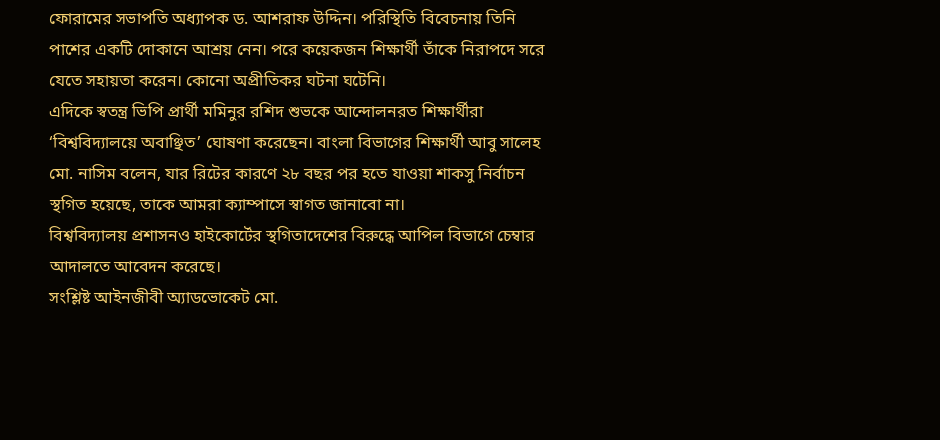ফোরামের সভাপতি অধ্যাপক ড. আশরাফ উদ্দিন। পরিস্থিতি বিবেচনায় তিনি পাশের একটি দোকানে আশ্রয় নেন। পরে কয়েকজন শিক্ষার্থী তাঁকে নিরাপদে সরে যেতে সহায়তা করেন। কোনো অপ্রীতিকর ঘটনা ঘটেনি।
এদিকে স্বতন্ত্র ভিপি প্রার্থী মমিনুর রশিদ শুভকে আন্দোলনরত শিক্ষার্থীরা ‘বিশ্ববিদ্যালয়ে অবাঞ্ছিত’ ঘোষণা করেছেন। বাংলা বিভাগের শিক্ষার্থী আবু সালেহ মো. নাসিম বলেন, যার রিটের কারণে ২৮ বছর পর হতে যাওয়া শাকসু নির্বাচন স্থগিত হয়েছে, তাকে আমরা ক্যাম্পাসে স্বাগত জানাবো না।
বিশ্ববিদ্যালয় প্রশাসনও হাইকোর্টের স্থগিতাদেশের বিরুদ্ধে আপিল বিভাগে চেম্বার আদালতে আবেদন করেছে।
সংশ্লিষ্ট আইনজীবী অ্যাডভোকেট মো.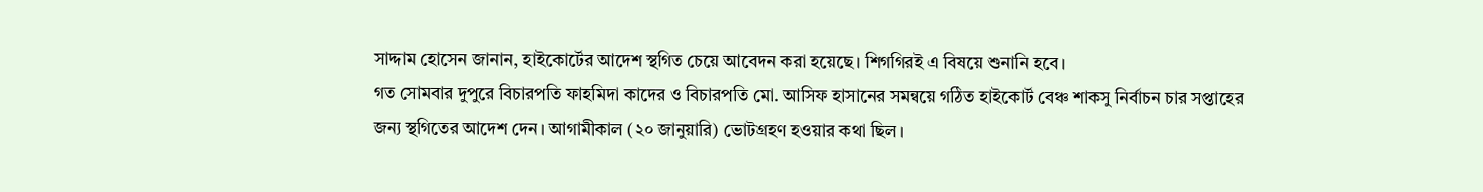সাদ্দাম হোসেন জানান, হাইকোর্টের আদেশ স্থগিত চেয়ে আবেদন করা হয়েছে। শিগগিরই এ বিষয়ে শুনানি হবে।
গত সোমবার দুপুরে বিচারপতি ফাহমিদা কাদের ও বিচারপতি মো. আসিফ হাসানের সমন্বয়ে গঠিত হাইকোর্ট বেঞ্চ শাকসু নির্বাচন চার সপ্তাহের জন্য স্থগিতের আদেশ দেন। আগামীকাল (২০ জানুয়ারি) ভোটগ্রহণ হওয়ার কথা ছিল।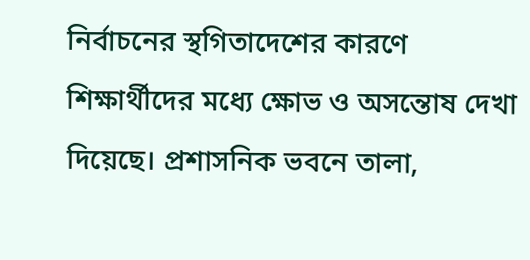নির্বাচনের স্থগিতাদেশের কারণে শিক্ষার্থীদের মধ্যে ক্ষোভ ও অসন্তোষ দেখা দিয়েছে। প্রশাসনিক ভবনে তালা,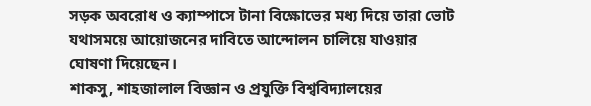সড়ক অবরোধ ও ক্যাম্পাসে টানা বিক্ষোভের মধ্য দিয়ে তারা ভোট যথাসময়ে আয়োজনের দাবিতে আন্দোলন চালিয়ে যাওয়ার ঘোষণা দিয়েছেন।
শাকসু, শাহজালাল বিজ্ঞান ও প্রযুক্তি বিশ্ববিদ্যালয়ের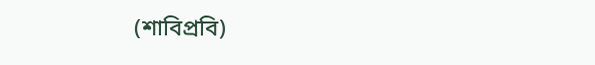(শাবিপ্রবি)